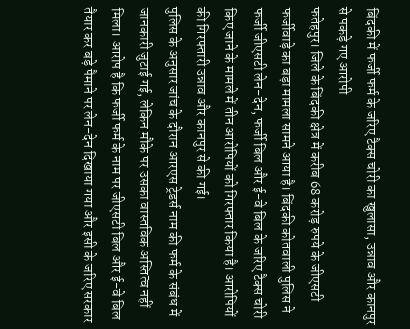बिंदकी में फर्जी फर्म के जरिए टैक्स चोरी का खुलासा, उन्नाव और कानपुर से पकड़े गए आरोपी
फतेहपुर। जिले के बिंदकी क्षेत्र में करीब 68 करोड़ रुपये के जीएसटी फर्जीवाड़े का बड़ा मामला सामने आया है। बिंदकी कोतवाली पुलिस ने फर्जी जीएसटी लेन-देन, फर्जी बिल और ई-वे बिल के जरिए टैक्स चोरी किए जाने के मामले में तीन आरोपियों को गिरफ्तार किया है। आरोपियों की गिरफ्तारी उन्नाव और कानपुर से की गई।
पुलिस के अनुसार जांच के दौरान आरएस ट्रेडर्स नाम की फर्म के संबंध में जानकारी जुटाई गई, लेकिन मौके पर उसका वास्तविक अस्तित्व नहीं मिला। आरोप है कि फर्जी फर्म के नाम पर जीएसटी बिल और ई-वे बिल तैयार कर बड़े पैमाने पर लेन-देन दिखाया गया और इसी के जरिए सरकार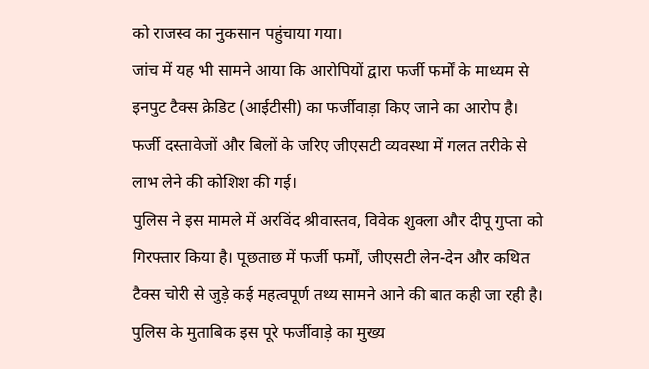को राजस्व का नुकसान पहुंचाया गया।
जांच में यह भी सामने आया कि आरोपियों द्वारा फर्जी फर्मों के माध्यम से इनपुट टैक्स क्रेडिट (आईटीसी) का फर्जीवाड़ा किए जाने का आरोप है। फर्जी दस्तावेजों और बिलों के जरिए जीएसटी व्यवस्था में गलत तरीके से लाभ लेने की कोशिश की गई।
पुलिस ने इस मामले में अरविंद श्रीवास्तव, विवेक शुक्ला और दीपू गुप्ता को गिरफ्तार किया है। पूछताछ में फर्जी फर्मों, जीएसटी लेन-देन और कथित टैक्स चोरी से जुड़े कई महत्वपूर्ण तथ्य सामने आने की बात कही जा रही है।
पुलिस के मुताबिक इस पूरे फर्जीवाड़े का मुख्य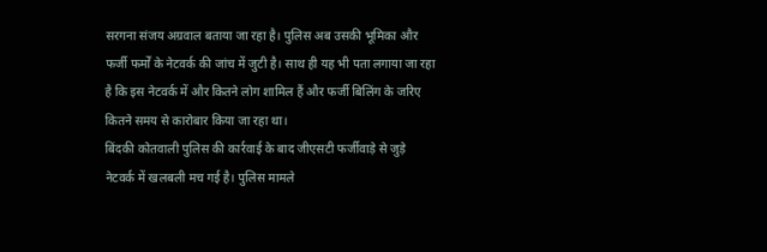सरगना संजय अग्रवाल बताया जा रहा है। पुलिस अब उसकी भूमिका और फर्जी फर्मों के नेटवर्क की जांच में जुटी है। साथ ही यह भी पता लगाया जा रहा है कि इस नेटवर्क में और कितने लोग शामिल हैं और फर्जी बिलिंग के जरिए कितने समय से कारोबार किया जा रहा था।
बिंदकी कोतवाली पुलिस की कार्रवाई के बाद जीएसटी फर्जीवाड़े से जुड़े नेटवर्क में खलबली मच गई है। पुलिस मामले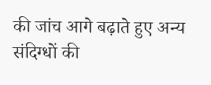की जांच आगे बढ़ाते हुए अन्य संदिग्धों की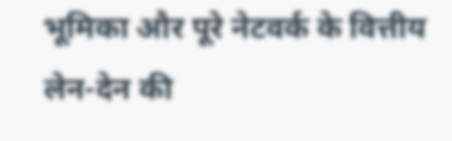भूमिका और पूरे नेटवर्क के वित्तीय लेन-देन की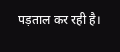पड़ताल कर रही है।